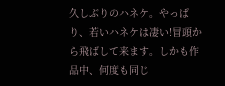久しぶりのハネケ。やっぱり、若いハネケは凄い!冒頭から飛ばして来ます。しかも作品中、何度も同じ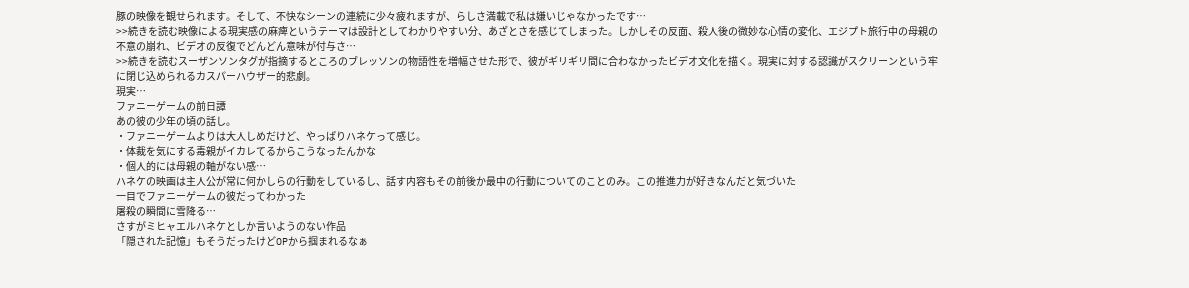豚の映像を観せられます。そして、不快なシーンの連続に少々疲れますが、らしさ満載で私は嫌いじゃなかったです…
>>続きを読む映像による現実感の麻痺というテーマは設計としてわかりやすい分、あざとさを感じてしまった。しかしその反面、殺人後の微妙な心情の変化、エジプト旅行中の母親の不意の崩れ、ビデオの反復でどんどん意味が付与さ…
>>続きを読むスーザンソンタグが指摘するところのブレッソンの物語性を増幅させた形で、彼がギリギリ間に合わなかったビデオ文化を描く。現実に対する認識がスクリーンという牢に閉じ込められるカスパーハウザー的悲劇。
現実…
ファニーゲームの前日譚
あの彼の少年の頃の話し。
・ファニーゲームよりは大人しめだけど、やっぱりハネケって感じ。
・体裁を気にする毒親がイカレてるからこうなったんかな
・個人的には母親の軸がない感…
ハネケの映画は主人公が常に何かしらの行動をしているし、話す内容もその前後か最中の行動についてのことのみ。この推進力が好きなんだと気づいた
一目でファニーゲームの彼だってわかった
屠殺の瞬間に雪降る…
さすがミヒャエルハネケとしか言いようのない作品
「隠された記憶」もそうだったけどOPから掴まれるなぁ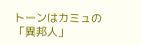トーンはカミュの「異邦人」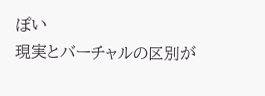ぽい
現実とバーチャルの区別が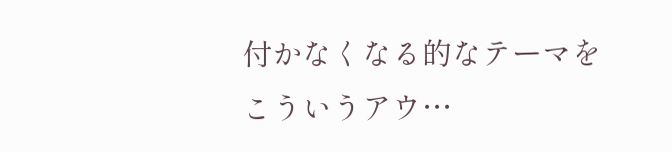付かなくなる的なテーマを
こういうアウ…